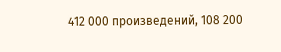412 000 произведений, 108 200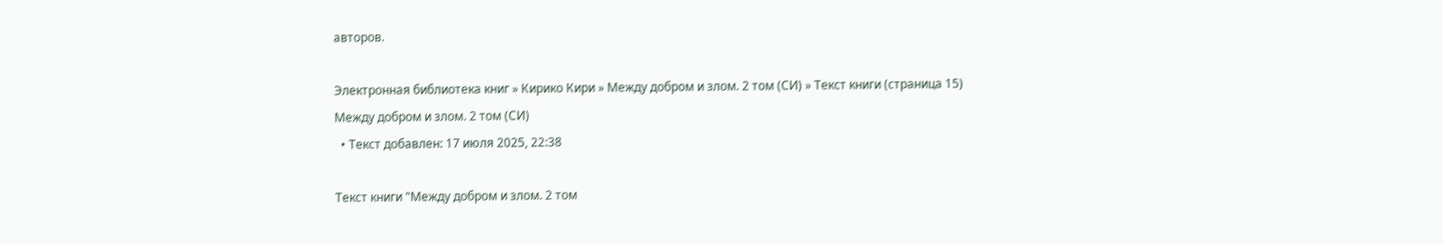авторов.

Электронная библиотека книг » Кирико Кири » Между добром и злом. 2 том (СИ) » Текст книги (страница 15)
Между добром и злом. 2 том (СИ)
  • Текст добавлен: 17 июля 2025, 22:38

Текст книги "Между добром и злом. 2 том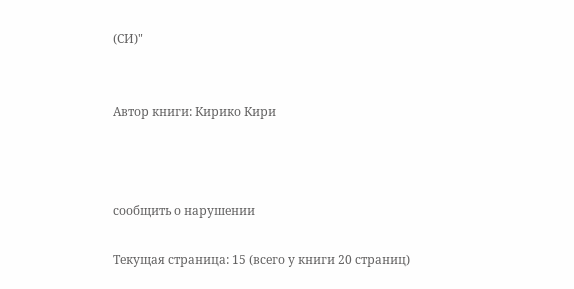(СИ)"


Автор книги: Кирико Кири



сообщить о нарушении

Текущая страница: 15 (всего у книги 20 страниц)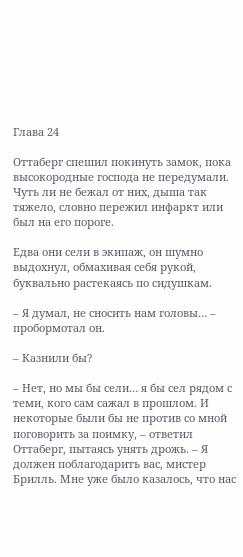Глава 24

Оттаберг спешил покинуть замок, пока высокородные господа не передумали. Чуть ли не бежал от них, дыша так тяжело, словно пережил инфаркт или был на его пороге.

Едва они сели в экипаж, он шумно выдохнул, обмахивая себя рукой, буквально растекаясь по сидушкам.

– Я думал, не сносить нам головы… – пробормотал он.

– Казнили бы?

– Нет, но мы бы сели… я бы сел рядом с теми, кого сам сажал в прошлом. И некоторые были бы не против со мной поговорить за поимку, – ответил Оттаберг, пытаясь унять дрожь. – Я должен поблагодарить вас, мистер Брилль. Мне уже было казалось, что нас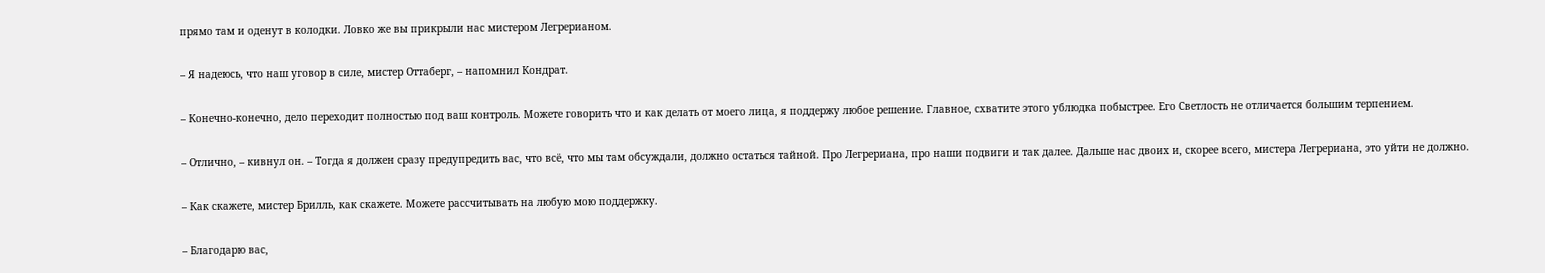прямо там и оденут в колодки. Ловко же вы прикрыли нас мистером Легрерианом.

– Я надеюсь, что наш уговор в силе, мистер Оттаберг, – напомнил Кондрат.

– Конечно-конечно, дело переходит полностью под ваш контроль. Можете говорить что и как делать от моего лица, я поддержу любое решение. Главное, схватите этого ублюдка побыстрее. Его Светлость не отличается большим терпением.

– Отлично, – кивнул он. – Тогда я должен сразу предупредить вас, что всё, что мы там обсуждали, должно остаться тайной. Про Легрериана, про наши подвиги и так далее. Дальше нас двоих и, скорее всего, мистера Легрериана, это уйти не должно.

– Как скажете, мистер Брилль, как скажете. Можете рассчитывать на любую мою поддержку.

– Благодарю вас,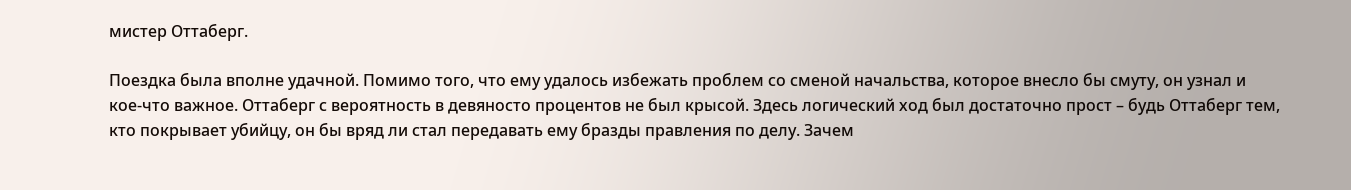мистер Оттаберг.

Поездка была вполне удачной. Помимо того, что ему удалось избежать проблем со сменой начальства, которое внесло бы смуту, он узнал и кое-что важное. Оттаберг с вероятность в девяносто процентов не был крысой. Здесь логический ход был достаточно прост – будь Оттаберг тем, кто покрывает убийцу, он бы вряд ли стал передавать ему бразды правления по делу. Зачем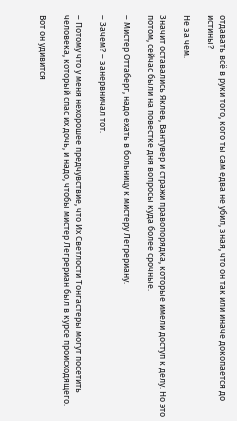отдавать всё в руки того, кого ты сам едва не убил, зная, что он так или иначе докопается до истины?

Не за чем.

Значит оставались Яклев, Вантувер и стражи правопорядка, которые имели доступ к делу. Но это потом, сейчас были на повестке дня вопросы куда более срочные.

– Мистер Оттаберг, надо ехать в больницу к мистеру Легрериану.

– Зачем? – занервничал тот.

– Потому что у меня нехорошее предчувствие, что Их Светлости Тонгастеры могут посетить человека, который спас их дочь, и надо, чтобы мистер Легрериан был в курсе происходящего.

Вот он удивится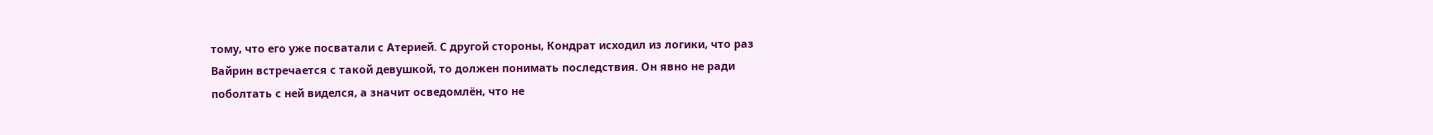тому, что его уже посватали с Атерией. С другой стороны, Кондрат исходил из логики, что раз Вайрин встречается с такой девушкой, то должен понимать последствия. Он явно не ради поболтать с ней виделся, а значит осведомлён, что не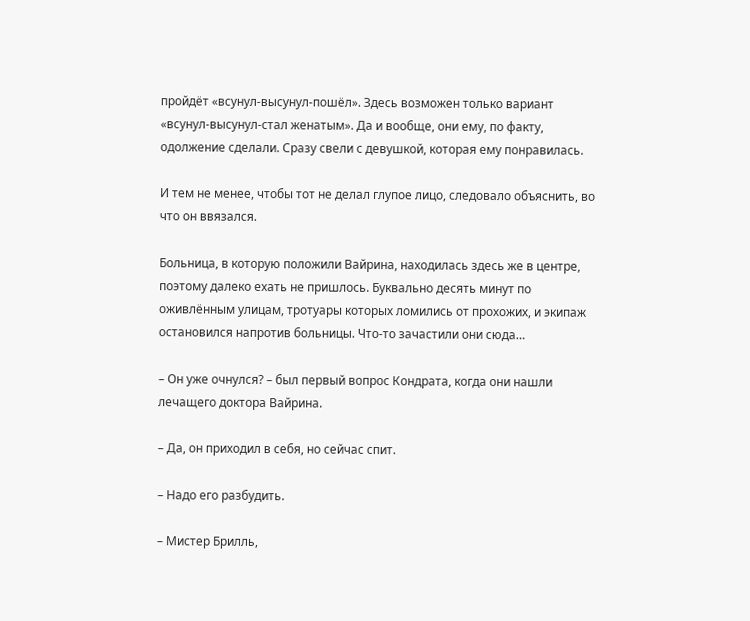пройдёт «всунул-высунул-пошёл». Здесь возможен только вариант «всунул-высунул-стал женатым». Да и вообще, они ему, по факту, одолжение сделали. Сразу свели с девушкой, которая ему понравилась.

И тем не менее, чтобы тот не делал глупое лицо, следовало объяснить, во что он ввязался.

Больница, в которую положили Вайрина, находилась здесь же в центре, поэтому далеко ехать не пришлось. Буквально десять минут по оживлённым улицам, тротуары которых ломились от прохожих, и экипаж остановился напротив больницы. Что-то зачастили они сюда…

– Он уже очнулся? – был первый вопрос Кондрата, когда они нашли лечащего доктора Вайрина.

– Да, он приходил в себя, но сейчас спит.

– Надо его разбудить.

– Мистер Брилль,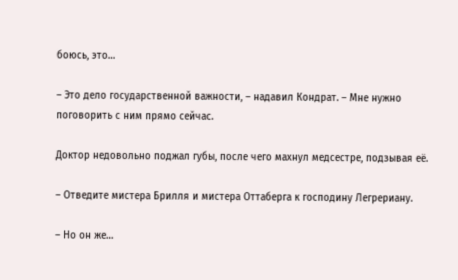боюсь, это…

– Это дело государственной важности, – надавил Кондрат. – Мне нужно поговорить с ним прямо сейчас.

Доктор недовольно поджал губы, после чего махнул медсестре, подзывая её.

– Отведите мистера Брилля и мистера Оттаберга к господину Легрериану.

– Но он же…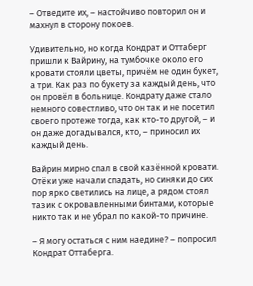– Отведите их, – настойчиво повторил он и махнул в сторону покоев.

Удивительно, но когда Кондрат и Оттаберг пришли к Вайрину, на тумбочке около его кровати стояли цветы, причём не один букет, а три. Как раз по букету за каждый день, что он провёл в больнице. Кондрату даже стало немного совестливо, что он так и не посетил своего протеже тогда, как кто-то другой, – и он даже догадывался, кто, – приносил их каждый день.

Вайрин мирно спал в свой казённой кровати. Отёки уже начали спадать, но синяки до сих пор ярко светились на лице, а рядом стоял тазик с окровавленными бинтами, которые никто так и не убрал по какой-то причине.

– Я могу остаться с ним наедине? – попросил Кондрат Оттаберга.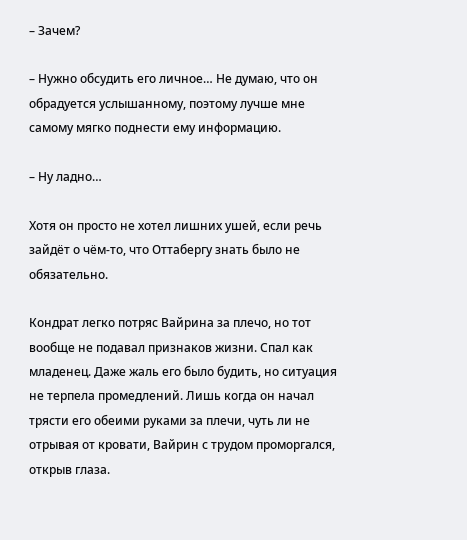– Зачем?

– Нужно обсудить его личное… Не думаю, что он обрадуется услышанному, поэтому лучше мне самому мягко поднести ему информацию.

– Ну ладно…

Хотя он просто не хотел лишних ушей, если речь зайдёт о чём-то, что Оттабергу знать было не обязательно.

Кондрат легко потряс Вайрина за плечо, но тот вообще не подавал признаков жизни. Спал как младенец. Даже жаль его было будить, но ситуация не терпела промедлений. Лишь когда он начал трясти его обеими руками за плечи, чуть ли не отрывая от кровати, Вайрин с трудом проморгался, открыв глаза.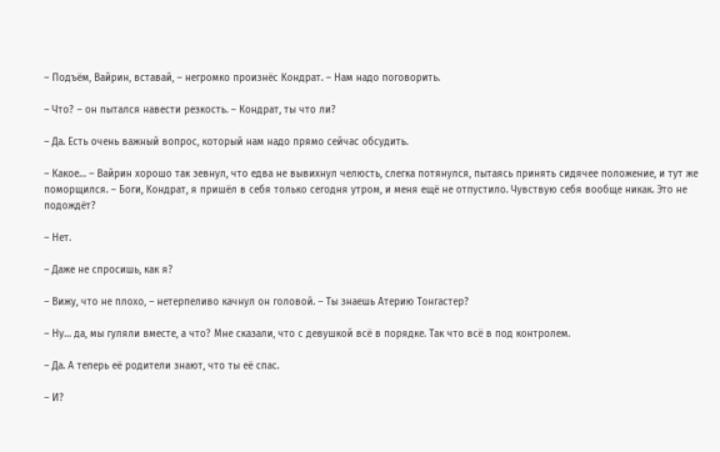– Подъём, Вайрин, вставай, – негромко произнёс Кондрат. – Нам надо поговорить.

– Что? – он пытался навести резкость. – Кондрат, ты что ли?

– Да. Есть очень важный вопрос, который нам надо прямо сейчас обсудить.

– Какое… – Вайрин хорошо так зевнул, что едва не вывихнул челюсть, слегка потянулся, пытаясь принять сидячее положение, и тут же поморщился. – Боги, Кондрат, я пришёл в себя только сегодня утром, и меня ещё не отпустило. Чувствую себя вообще никак. Это не подождёт?

– Нет.

– Даже не спросишь, как я?

– Вижу, что не плохо, – нетерпеливо качнул он головой. – Ты знаешь Атерию Тонгастер?

– Ну… да, мы гуляли вместе, а что? Мне сказали, что с девушкой всё в порядке. Так что всё в под контролем.

– Да. А теперь её родители знают, что ты её спас.

– И?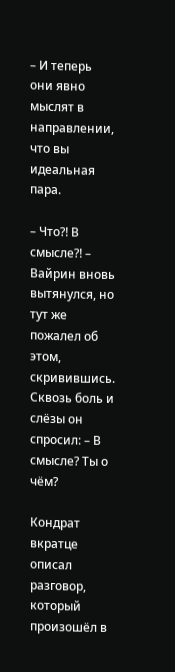– И теперь они явно мыслят в направлении, что вы идеальная пара.

– Что⁈ В смысле⁈ – Вайрин вновь вытянулся, но тут же пожалел об этом, скривившись. Сквозь боль и слёзы он спросил: – В смысле? Ты о чём?

Кондрат вкратце описал разговор, который произошёл в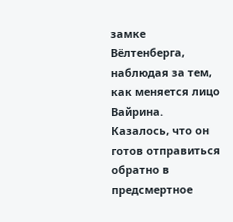замке Вёлтенберга, наблюдая за тем, как меняется лицо Вайрина. Казалось, что он готов отправиться обратно в предсмертное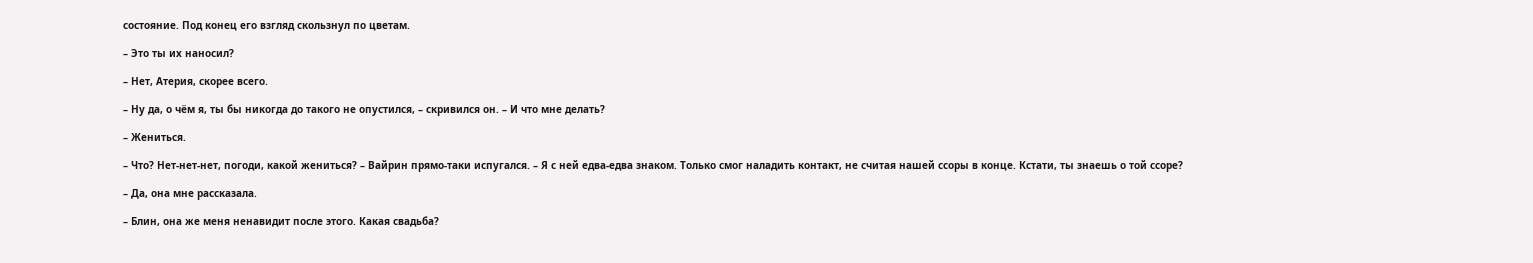состояние. Под конец его взгляд скользнул по цветам.

– Это ты их наносил?

– Нет, Атерия, скорее всего.

– Ну да, о чём я, ты бы никогда до такого не опустился, – скривился он. – И что мне делать?

– Жениться.

– Что? Нет-нет-нет, погоди, какой жениться? – Вайрин прямо-таки испугался. – Я с ней едва-едва знаком. Только смог наладить контакт, не считая нашей ссоры в конце. Кстати, ты знаешь о той ссоре?

– Да, она мне рассказала.

– Блин, она же меня ненавидит после этого. Какая свадьба?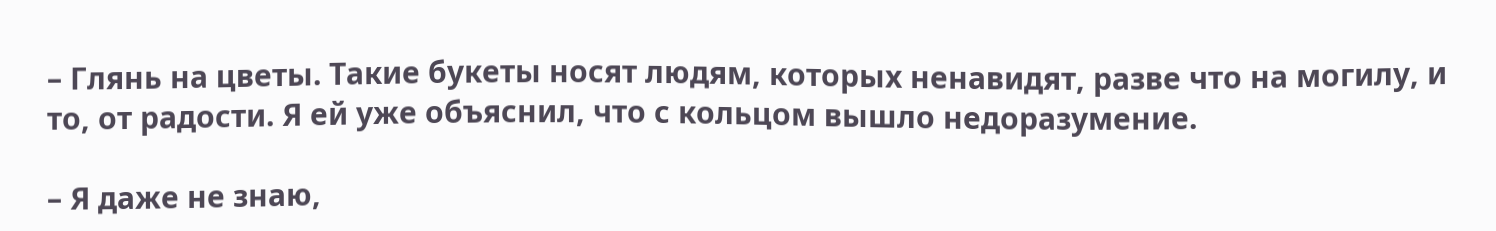– Глянь на цветы. Такие букеты носят людям, которых ненавидят, разве что на могилу, и то, от радости. Я ей уже объяснил, что с кольцом вышло недоразумение.

– Я даже не знаю,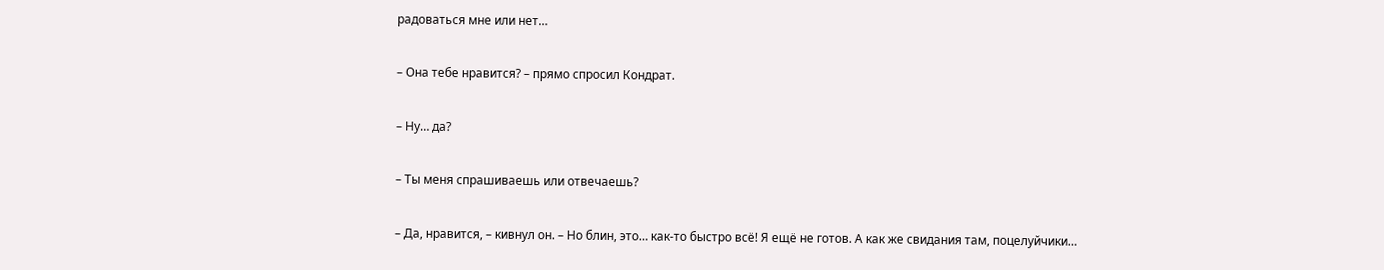радоваться мне или нет…

– Она тебе нравится? – прямо спросил Кондрат.

– Ну… да?

– Ты меня спрашиваешь или отвечаешь?

– Да, нравится, – кивнул он. – Но блин, это… как-то быстро всё! Я ещё не готов. А как же свидания там, поцелуйчики…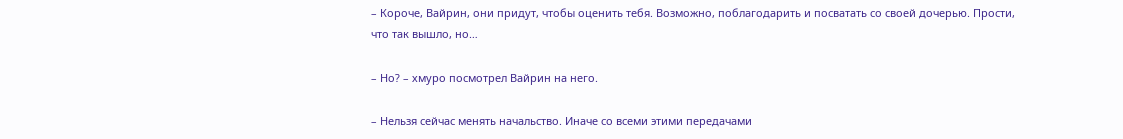– Короче, Вайрин, они придут, чтобы оценить тебя. Возможно, поблагодарить и посватать со своей дочерью. Прости, что так вышло, но…

– Но? – хмуро посмотрел Вайрин на него.

– Нельзя сейчас менять начальство. Иначе со всеми этими передачами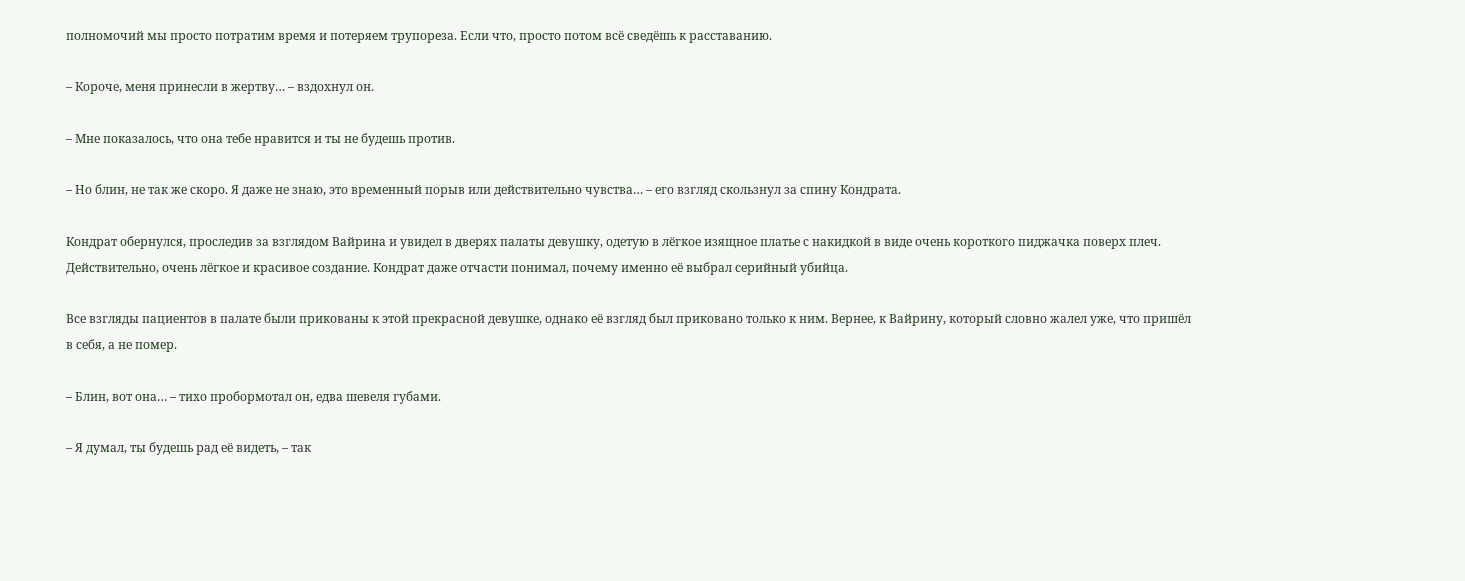полномочий мы просто потратим время и потеряем трупореза. Если что, просто потом всё сведёшь к расставанию.

– Короче, меня принесли в жертву… – вздохнул он.

– Мне показалось, что она тебе нравится и ты не будешь против.

– Но блин, не так же скоро. Я даже не знаю, это временный порыв или действительно чувства… – его взгляд скользнул за спину Кондрата.

Кондрат обернулся, проследив за взглядом Вайрина и увидел в дверях палаты девушку, одетую в лёгкое изящное платье с накидкой в виде очень короткого пиджачка поверх плеч. Действительно, очень лёгкое и красивое создание. Кондрат даже отчасти понимал, почему именно её выбрал серийный убийца.

Все взгляды пациентов в палате были прикованы к этой прекрасной девушке, однако её взгляд был приковано только к ним. Вернее, к Вайрину, который словно жалел уже, что пришёл в себя, а не помер.

– Блин, вот она… – тихо пробормотал он, едва шевеля губами.

– Я думал, ты будешь рад её видеть, – так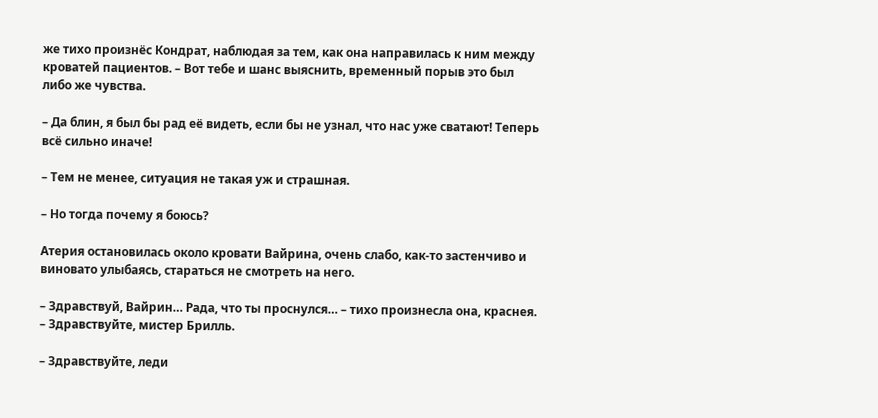же тихо произнёс Кондрат, наблюдая за тем, как она направилась к ним между кроватей пациентов. – Вот тебе и шанс выяснить, временный порыв это был либо же чувства.

– Да блин, я был бы рад её видеть, если бы не узнал, что нас уже сватают! Теперь всё сильно иначе!

– Тем не менее, ситуация не такая уж и страшная.

– Но тогда почему я боюсь?

Атерия остановилась около кровати Вайрина, очень слабо, как-то застенчиво и виновато улыбаясь, стараться не смотреть на него.

– Здравствуй, Вайрин… Рада, что ты проснулся… – тихо произнесла она, краснея. – Здравствуйте, мистер Брилль.

– Здравствуйте, леди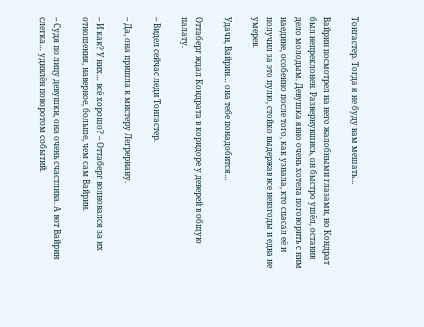Тонгастер. Тогда я не буду вам мешать…

Вайрин посмотрел на него жалобными глазами, но Кондрат был непреклонен. Развернувшись, он быстро ушёл, оставив дело молодым. Девушка явно очень хотела поговорить с ним наедине, особенно после того, как узнала, кто спасал её и получил за это пулю, стойко выдержав все невзгоды и едва не умерев.

Удачи, Вайрин… она тебе понадобится…

Оттаберг ждал Кондрата в коридоре у деверей в общую палату.

– Видел сейчас леди Тонгастер.

– Да, она пришла к мистеру Легрериану.

– И как? У них… всё хорошо? – Оттаберг волновался за их отношения, наверное, больше, чем сам Вайрин.

– Судя по лицу девушки, она очень счастлива. А вот Вайрин слегка… удивлён поворотом событий.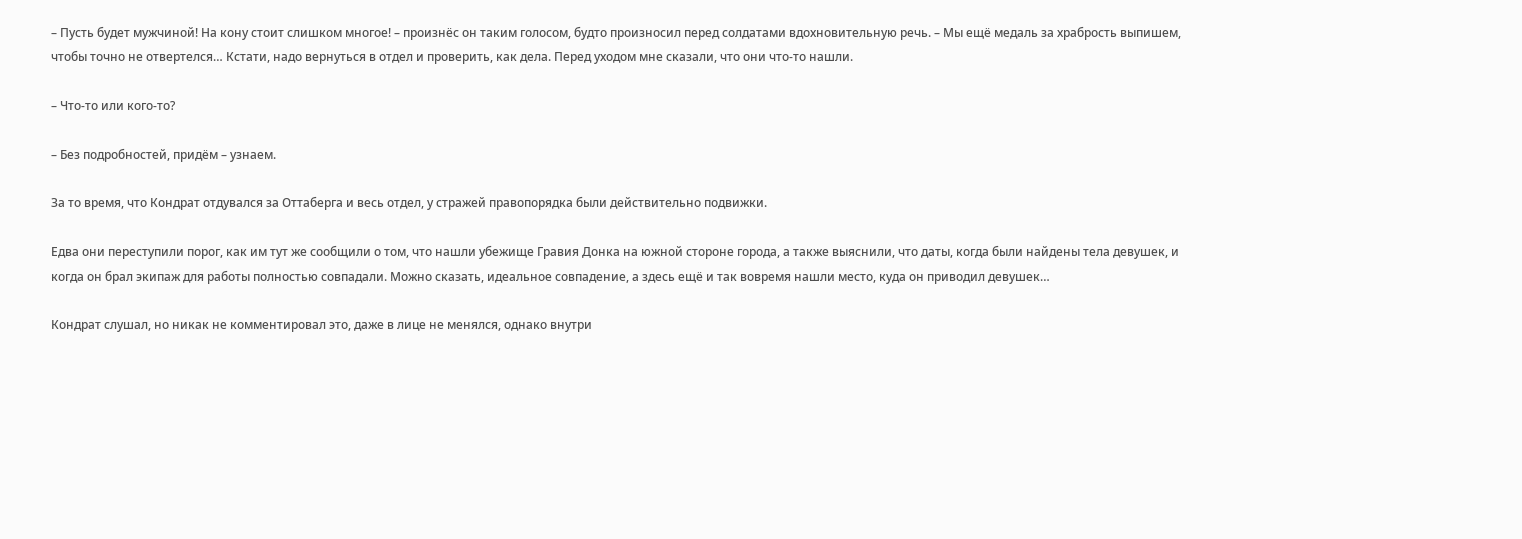– Пусть будет мужчиной! На кону стоит слишком многое! – произнёс он таким голосом, будто произносил перед солдатами вдохновительную речь. – Мы ещё медаль за храбрость выпишем, чтобы точно не отвертелся… Кстати, надо вернуться в отдел и проверить, как дела. Перед уходом мне сказали, что они что-то нашли.

– Что-то или кого-то?

– Без подробностей, придём – узнаем.

За то время, что Кондрат отдувался за Оттаберга и весь отдел, у стражей правопорядка были действительно подвижки.

Едва они переступили порог, как им тут же сообщили о том, что нашли убежище Гравия Донка на южной стороне города, а также выяснили, что даты, когда были найдены тела девушек, и когда он брал экипаж для работы полностью совпадали. Можно сказать, идеальное совпадение, а здесь ещё и так вовремя нашли место, куда он приводил девушек…

Кондрат слушал, но никак не комментировал это, даже в лице не менялся, однако внутри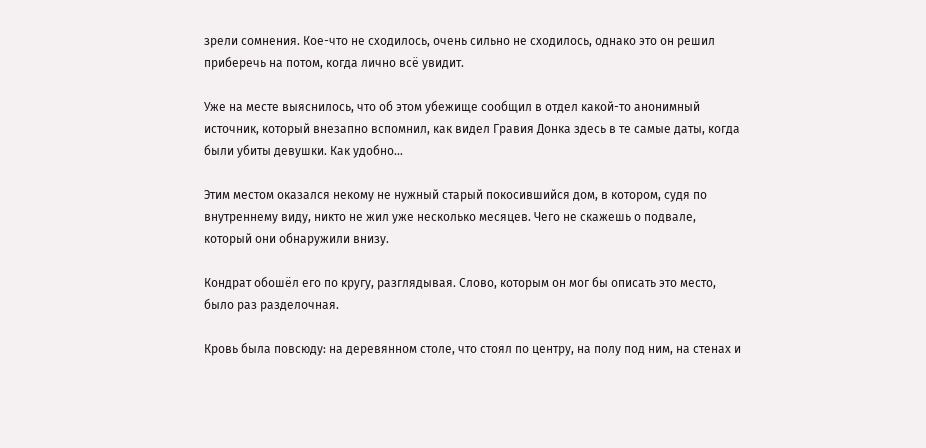зрели сомнения. Кое-что не сходилось, очень сильно не сходилось, однако это он решил приберечь на потом, когда лично всё увидит.

Уже на месте выяснилось, что об этом убежище сообщил в отдел какой-то анонимный источник, который внезапно вспомнил, как видел Гравия Донка здесь в те самые даты, когда были убиты девушки. Как удобно…

Этим местом оказался некому не нужный старый покосившийся дом, в котором, судя по внутреннему виду, никто не жил уже несколько месяцев. Чего не скажешь о подвале, который они обнаружили внизу.

Кондрат обошёл его по кругу, разглядывая. Слово, которым он мог бы описать это место, было раз разделочная.

Кровь была повсюду: на деревянном столе, что стоял по центру, на полу под ним, на стенах и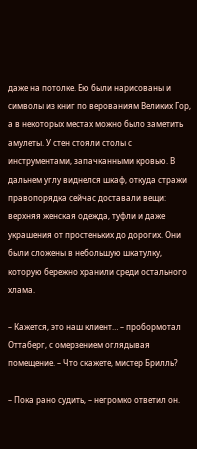даже на потолке. Ею были нарисованы и символы из книг по верованиям Великих Гор, а в некоторых местах можно было заметить амулеты. У стен стояли столы с инструментами, запачканными кровью. В дальнем углу виднелся шкаф, откуда стражи правопорядка сейчас доставали вещи: верхняя женская одежда, туфли и даже украшения от простеньких до дорогих. Они были сложены в небольшую шкатулку, которую бережно хранили среди остального хлама.

– Кажется, это наш клиент… – пробормотал Оттаберг, с омерзением оглядывая помещение. – Что скажете, мистер Брилль?

– Пока рано судить, – негромко ответил он.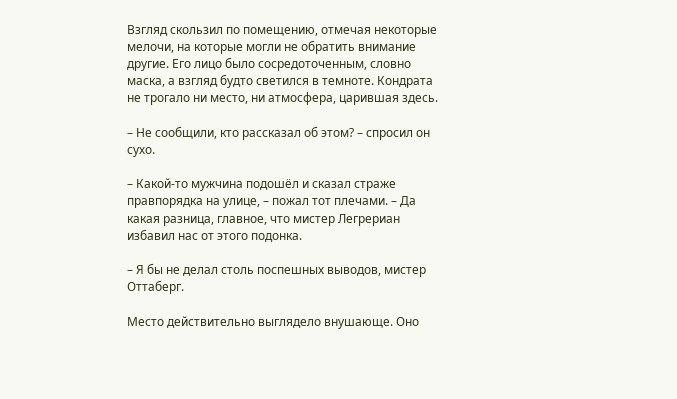Взгляд скользил по помещению, отмечая некоторые мелочи, на которые могли не обратить внимание другие. Его лицо было сосредоточенным, словно маска, а взгляд будто светился в темноте. Кондрата не трогало ни место, ни атмосфера, царившая здесь.

– Не сообщили, кто рассказал об этом? – спросил он сухо.

– Какой-то мужчина подошёл и сказал страже правпорядка на улице, – пожал тот плечами. – Да какая разница, главное, что мистер Легрериан избавил нас от этого подонка.

– Я бы не делал столь поспешных выводов, мистер Оттаберг.

Место действительно выглядело внушающе. Оно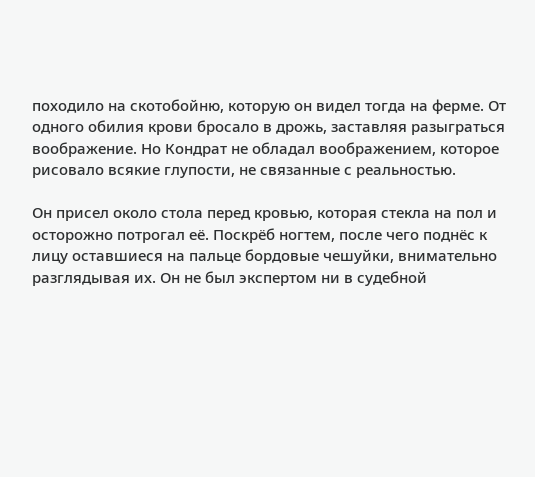походило на скотобойню, которую он видел тогда на ферме. От одного обилия крови бросало в дрожь, заставляя разыграться воображение. Но Кондрат не обладал воображением, которое рисовало всякие глупости, не связанные с реальностью.

Он присел около стола перед кровью, которая стекла на пол и осторожно потрогал её. Поскрёб ногтем, после чего поднёс к лицу оставшиеся на пальце бордовые чешуйки, внимательно разглядывая их. Он не был экспертом ни в судебной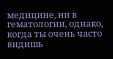медицине, ни в гематологии, однако, когда ты очень часто видишь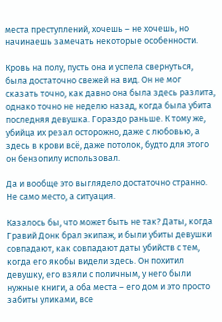места преступлений, хочешь – не хочешь, но начинаешь замечать некоторые особенности.

Кровь на полу, пусть она и успела свернуться, была достаточно свежей на вид. Он не мог сказать точно, как давно она была здесь разлита, однако точно не неделю назад, когда была убита последняя девушка. Гораздо раньше. К тому же, убийца их резал осторожно, даже с любовью, а здесь в крови всё, даже потолок, будто для этого он бензопилу использовал.

Да и вообще это выглядело достаточно странно. Не само место, а ситуация.

Казалось бы, что может быть не так? Даты, когда Гравий Донк брал экипаж, и были убиты девушки совпадают, как совпадают даты убийств с тем, когда его якобы видели здесь. Он похитил девушку, его взяли с поличным, у него были нужные книги, а оба места – его дом и это просто забиты уликами, все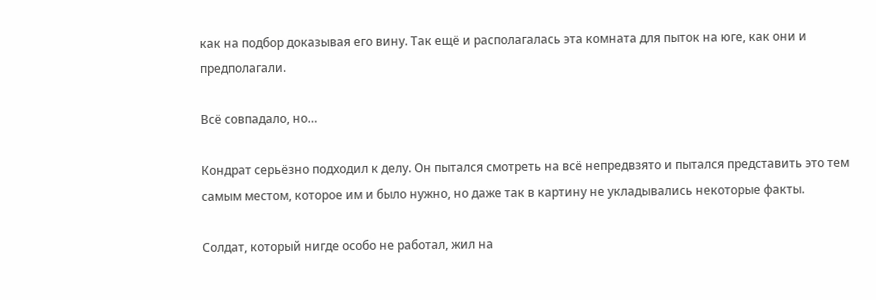как на подбор доказывая его вину. Так ещё и располагалась эта комната для пыток на юге, как они и предполагали.

Всё совпадало, но…

Кондрат серьёзно подходил к делу. Он пытался смотреть на всё непредвзято и пытался представить это тем самым местом, которое им и было нужно, но даже так в картину не укладывались некоторые факты.

Солдат, который нигде особо не работал, жил на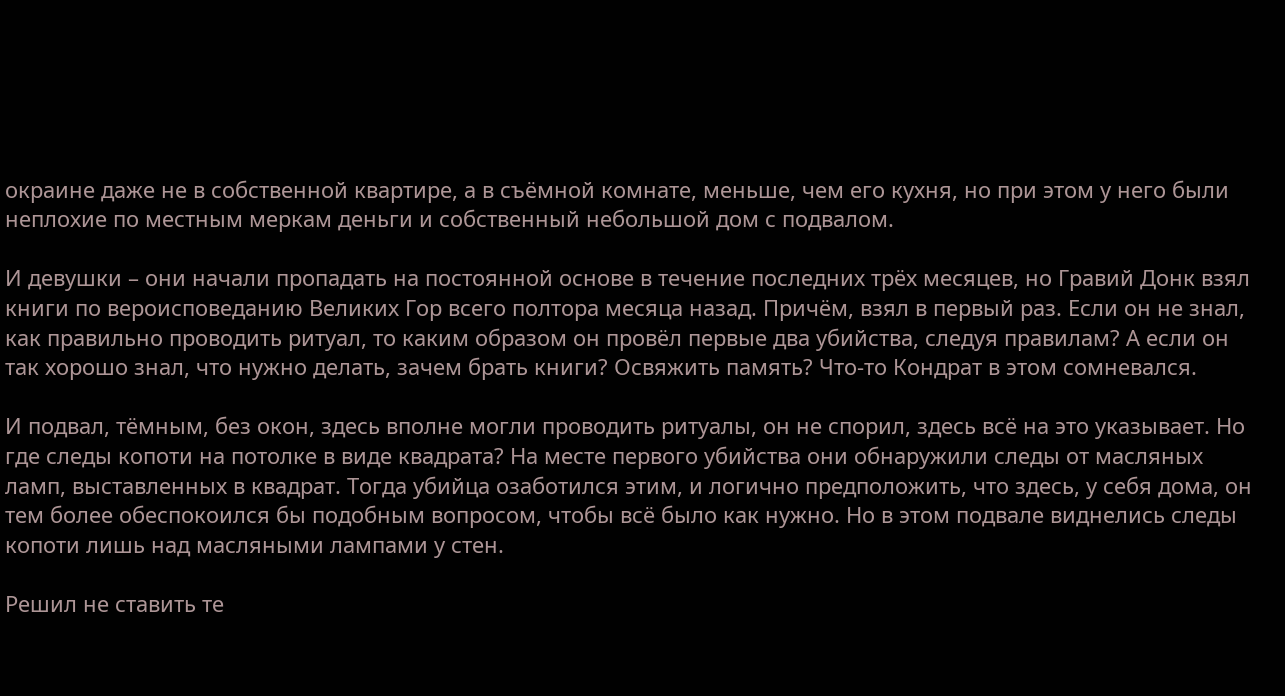окраине даже не в собственной квартире, а в съёмной комнате, меньше, чем его кухня, но при этом у него были неплохие по местным меркам деньги и собственный небольшой дом с подвалом.

И девушки – они начали пропадать на постоянной основе в течение последних трёх месяцев, но Гравий Донк взял книги по вероисповеданию Великих Гор всего полтора месяца назад. Причём, взял в первый раз. Если он не знал, как правильно проводить ритуал, то каким образом он провёл первые два убийства, следуя правилам? А если он так хорошо знал, что нужно делать, зачем брать книги? Освяжить память? Что-то Кондрат в этом сомневался.

И подвал, тёмным, без окон, здесь вполне могли проводить ритуалы, он не спорил, здесь всё на это указывает. Но где следы копоти на потолке в виде квадрата? На месте первого убийства они обнаружили следы от масляных ламп, выставленных в квадрат. Тогда убийца озаботился этим, и логично предположить, что здесь, у себя дома, он тем более обеспокоился бы подобным вопросом, чтобы всё было как нужно. Но в этом подвале виднелись следы копоти лишь над масляными лампами у стен.

Решил не ставить те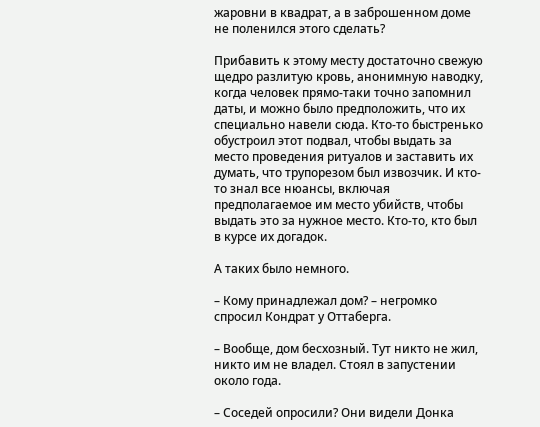жаровни в квадрат, а в заброшенном доме не поленился этого сделать?

Прибавить к этому месту достаточно свежую щедро разлитую кровь, анонимную наводку, когда человек прямо-таки точно запомнил даты, и можно было предположить, что их специально навели сюда. Кто-то быстренько обустроил этот подвал, чтобы выдать за место проведения ритуалов и заставить их думать, что трупорезом был извозчик. И кто-то знал все нюансы, включая предполагаемое им место убийств, чтобы выдать это за нужное место. Кто-то, кто был в курсе их догадок.

А таких было немного.

– Кому принадлежал дом? – негромко спросил Кондрат у Оттаберга.

– Вообще, дом бесхозный. Тут никто не жил, никто им не владел. Стоял в запустении около года.

– Соседей опросили? Они видели Донка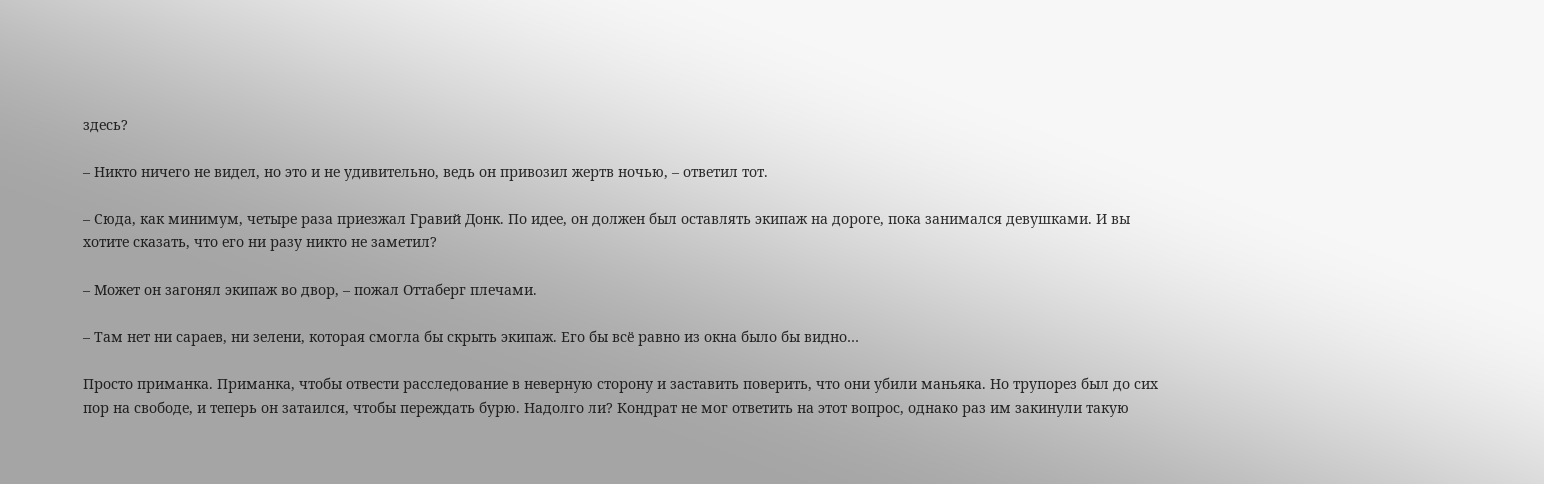здесь?

– Никто ничего не видел, но это и не удивительно, ведь он привозил жертв ночью, – ответил тот.

– Сюда, как минимум, четыре раза приезжал Гравий Донк. По идее, он должен был оставлять экипаж на дороге, пока занимался девушками. И вы хотите сказать, что его ни разу никто не заметил?

– Может он загонял экипаж во двор, – пожал Оттаберг плечами.

– Там нет ни сараев, ни зелени, которая смогла бы скрыть экипаж. Его бы всё равно из окна было бы видно…

Просто приманка. Приманка, чтобы отвести расследование в неверную сторону и заставить поверить, что они убили маньяка. Но трупорез был до сих пор на свободе, и теперь он затаился, чтобы переждать бурю. Надолго ли? Кондрат не мог ответить на этот вопрос, однако раз им закинули такую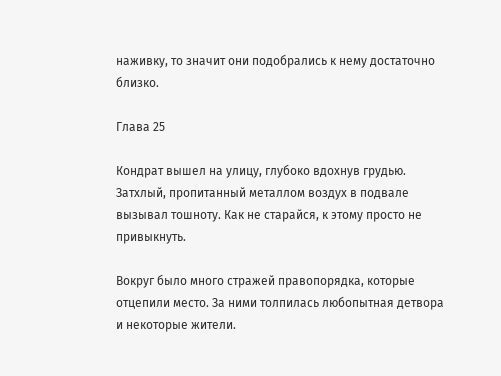наживку, то значит они подобрались к нему достаточно близко.

Глава 25

Кондрат вышел на улицу, глубоко вдохнув грудью. Затхлый, пропитанный металлом воздух в подвале вызывал тошноту. Как не старайся, к этому просто не привыкнуть.

Вокруг было много стражей правопорядка, которые отцепили место. За ними толпилась любопытная детвора и некоторые жители.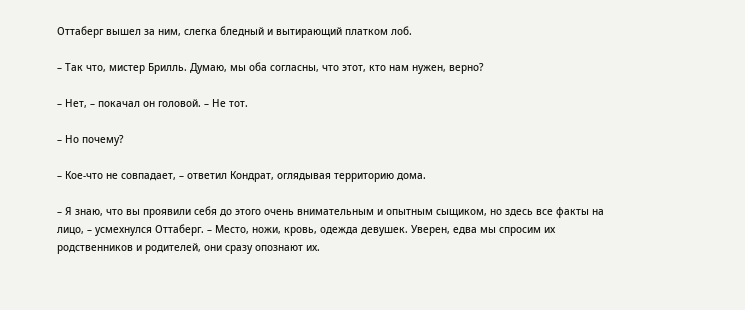Оттаберг вышел за ним, слегка бледный и вытирающий платком лоб.

– Так что, мистер Брилль. Думаю, мы оба согласны, что этот, кто нам нужен, верно?

– Нет, – покачал он головой. – Не тот.

– Но почему?

– Кое-что не совпадает, – ответил Кондрат, оглядывая территорию дома.

– Я знаю, что вы проявили себя до этого очень внимательным и опытным сыщиком, но здесь все факты на лицо, – усмехнулся Оттаберг. – Место, ножи, кровь, одежда девушек. Уверен, едва мы спросим их родственников и родителей, они сразу опознают их.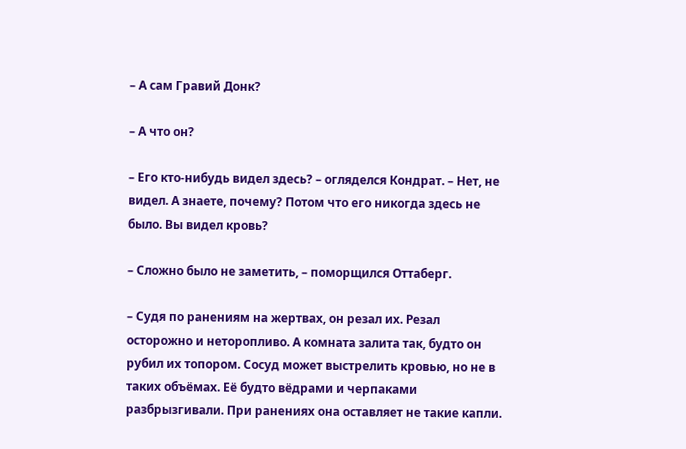– А сам Гравий Донк?

– А что он?

– Его кто-нибудь видел здесь? – огляделся Кондрат. – Нет, не видел. А знаете, почему? Потом что его никогда здесь не было. Вы видел кровь?

– Сложно было не заметить, – поморщился Оттаберг.

– Судя по ранениям на жертвах, он резал их. Резал осторожно и неторопливо. А комната залита так, будто он рубил их топором. Сосуд может выстрелить кровью, но не в таких объёмах. Её будто вёдрами и черпаками разбрызгивали. При ранениях она оставляет не такие капли.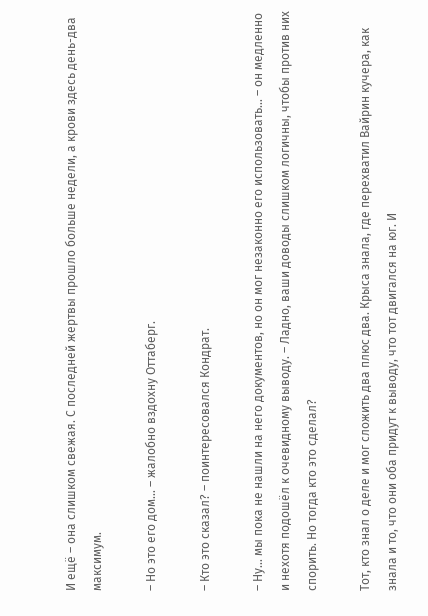И ещё – она слишком свежая. С последней жертвы прошло больше недели, а крови здесь день-два максимум.

– Но это его дом… – жалобно вздохну Оттаберг.

– Кто это сказал? – поинтересовался Кондрат.

– Ну… мы пока не нашли на него документов, но он мог незаконно его использовать… – он медленно и нехотя подошёл к очевидному выводу. – Ладно, ваши доводы слишком логичны, чтобы против них спорить. Но тогда кто это сделал?

Тот, кто знал о деле и мог сложить два плюс два. Крыса знала, где перехватил Вайрин кучера, как знала и то, что они оба придут к выводу, что тот двигался на юг. И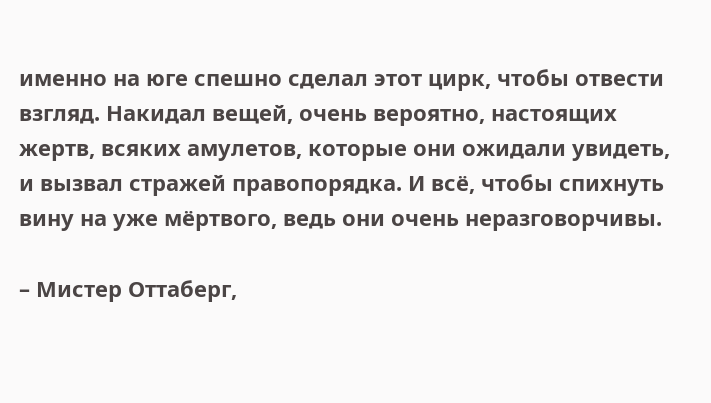именно на юге спешно сделал этот цирк, чтобы отвести взгляд. Накидал вещей, очень вероятно, настоящих жертв, всяких амулетов, которые они ожидали увидеть, и вызвал стражей правопорядка. И всё, чтобы спихнуть вину на уже мёртвого, ведь они очень неразговорчивы.

– Мистер Оттаберг,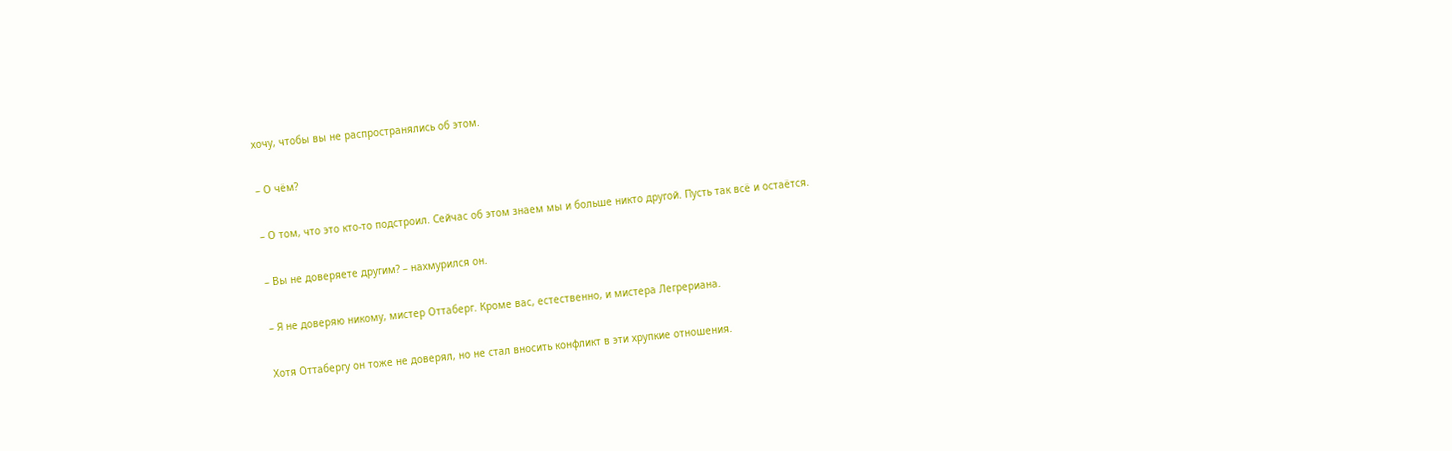хочу, чтобы вы не распространялись об этом.

– О чём?

– О том, что это кто-то подстроил. Сейчас об этом знаем мы и больше никто другой. Пусть так всё и остаётся.

– Вы не доверяете другим? – нахмурился он.

– Я не доверяю никому, мистер Оттаберг. Кроме вас, естественно, и мистера Легрериана.

Хотя Оттабергу он тоже не доверял, но не стал вносить конфликт в эти хрупкие отношения.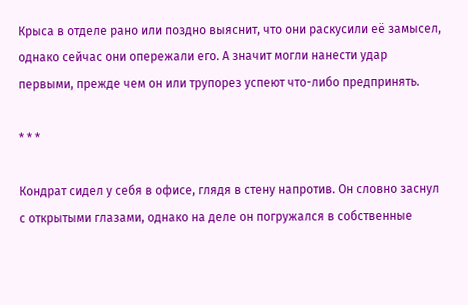Крыса в отделе рано или поздно выяснит, что они раскусили её замысел, однако сейчас они опережали его. А значит могли нанести удар первыми, прежде чем он или трупорез успеют что-либо предпринять.

* * *

Кондрат сидел у себя в офисе, глядя в стену напротив. Он словно заснул с открытыми глазами, однако на деле он погружался в собственные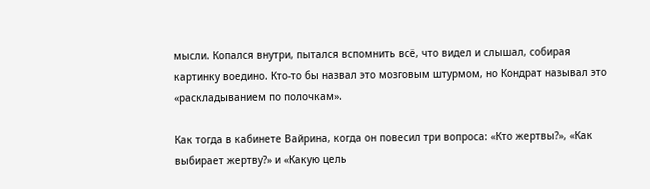мысли. Копался внутри, пытался вспомнить всё, что видел и слышал, собирая картинку воедино. Кто-то бы назвал это мозговым штурмом, но Кондрат называл это «раскладыванием по полочкам».

Как тогда в кабинете Вайрина, когда он повесил три вопроса: «Кто жертвы?», «Как выбирает жертву?» и «Какую цель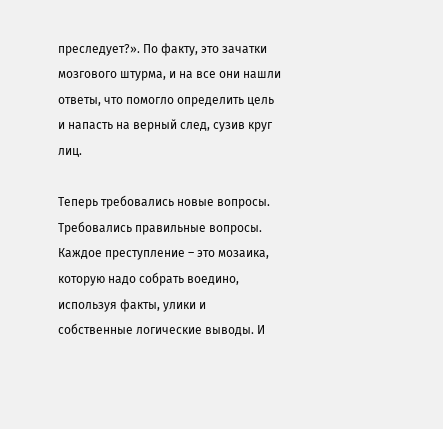преследует?». По факту, это зачатки мозгового штурма, и на все они нашли ответы, что помогло определить цель и напасть на верный след, сузив круг лиц.

Теперь требовались новые вопросы. Требовались правильные вопросы. Каждое преступление – это мозаика, которую надо собрать воедино, используя факты, улики и собственные логические выводы. И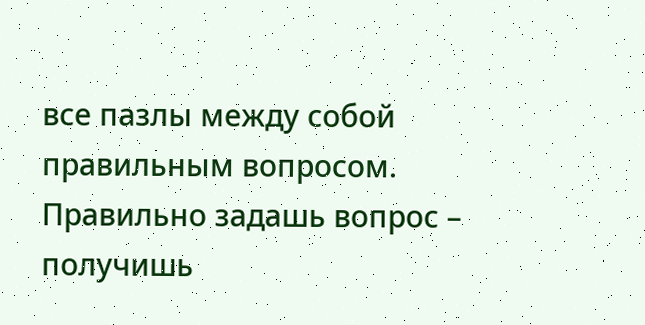все пазлы между собой правильным вопросом. Правильно задашь вопрос – получишь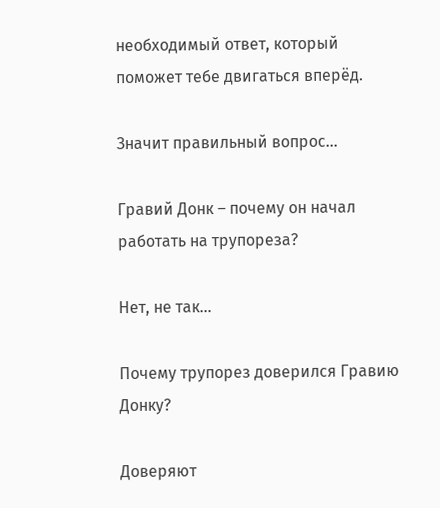необходимый ответ, который поможет тебе двигаться вперёд.

Значит правильный вопрос…

Гравий Донк – почему он начал работать на трупореза?

Нет, не так…

Почему трупорез доверился Гравию Донку?

Доверяют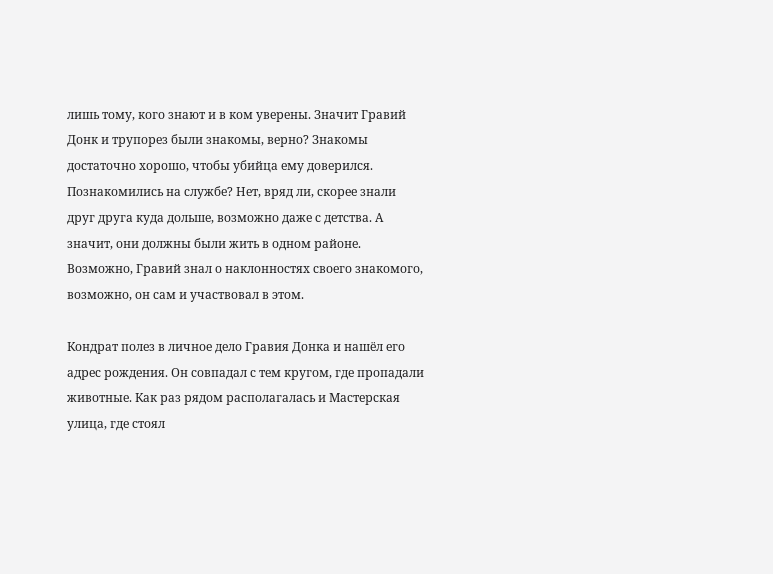лишь тому, кого знают и в ком уверены. Значит Гравий Донк и трупорез были знакомы, верно? Знакомы достаточно хорошо, чтобы убийца ему доверился. Познакомились на службе? Нет, вряд ли, скорее знали друг друга куда дольше, возможно даже с детства. А значит, они должны были жить в одном районе. Возможно, Гравий знал о наклонностях своего знакомого, возможно, он сам и участвовал в этом.

Кондрат полез в личное дело Гравия Донка и нашёл его адрес рождения. Он совпадал с тем кругом, где пропадали животные. Как раз рядом располагалась и Мастерская улица, где стоял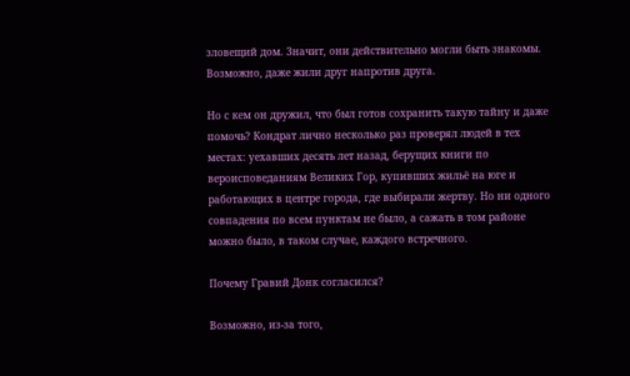зловещий дом. Значит, они действительно могли быть знакомы. Возможно, даже жили друг напротив друга.

Но с кем он дружил, что был готов сохранить такую тайну и даже помочь? Кондрат лично несколько раз проверял людей в тех местах: уехавших десять лет назад, берущих книги по вероисповеданиям Великих Гор, купивших жильё на юге и работающих в центре города, где выбирали жертву. Но ни одного совпадения по всем пунктам не было, а сажать в том районе можно было, в таком случае, каждого встречного.

Почему Гравий Донк согласился?

Возможно, из-за того,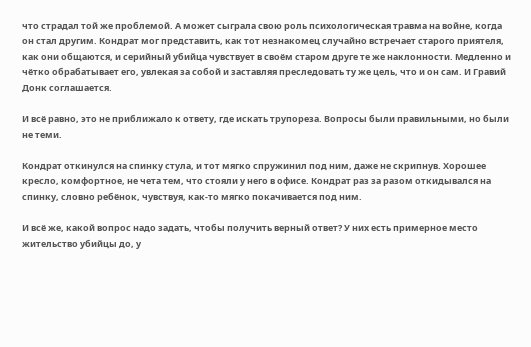что страдал той же проблемой. А может сыграла свою роль психологическая травма на войне, когда он стал другим. Кондрат мог представить, как тот незнакомец случайно встречает старого приятеля, как они общаются, и серийный убийца чувствует в своём старом друге те же наклонности. Медленно и чётко обрабатывает его, увлекая за собой и заставляя преследовать ту же цель, что и он сам. И Гравий Донк соглашается.

И всё равно, это не приближало к ответу, где искать трупореза. Вопросы были правильными, но были не теми.

Кондрат откинулся на спинку стула, и тот мягко спружинил под ним, даже не скрипнув. Хорошее кресло, комфортное, не чета тем, что стояли у него в офисе. Кондрат раз за разом откидывался на спинку, словно ребёнок, чувствуя, как-то мягко покачивается под ним.

И всё же, какой вопрос надо задать, чтобы получить верный ответ? У них есть примерное место жительство убийцы до, у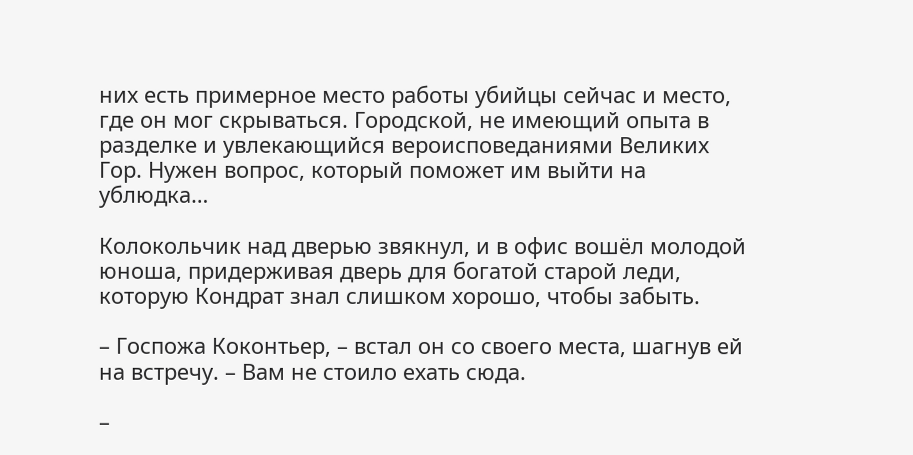них есть примерное место работы убийцы сейчас и место, где он мог скрываться. Городской, не имеющий опыта в разделке и увлекающийся вероисповеданиями Великих Гор. Нужен вопрос, который поможет им выйти на ублюдка…

Колокольчик над дверью звякнул, и в офис вошёл молодой юноша, придерживая дверь для богатой старой леди, которую Кондрат знал слишком хорошо, чтобы забыть.

– Госпожа Коконтьер, – встал он со своего места, шагнув ей на встречу. – Вам не стоило ехать сюда.

–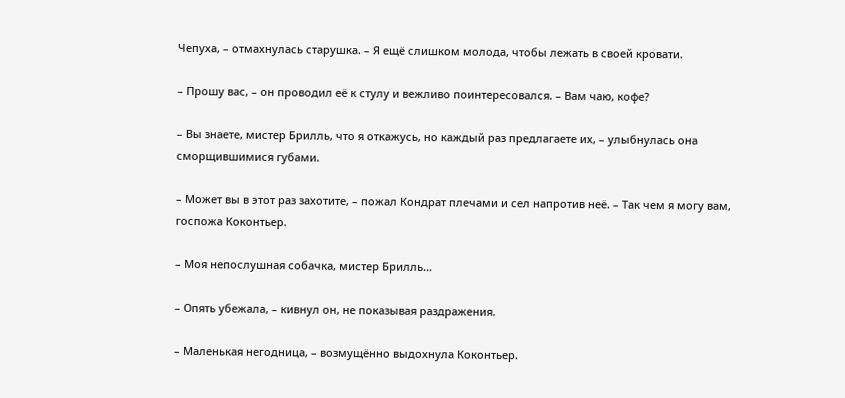Чепуха, – отмахнулась старушка. – Я ещё слишком молода, чтобы лежать в своей кровати.

– Прошу вас, – он проводил её к стулу и вежливо поинтересовался. – Вам чаю, кофе?

– Вы знаете, мистер Брилль, что я откажусь, но каждый раз предлагаете их, – улыбнулась она сморщившимися губами.

– Может вы в этот раз захотите, – пожал Кондрат плечами и сел напротив неё. – Так чем я могу вам, госпожа Коконтьер.

– Моя непослушная собачка, мистер Брилль…

– Опять убежала, – кивнул он, не показывая раздражения.

– Маленькая негодница, – возмущённо выдохнула Коконтьер.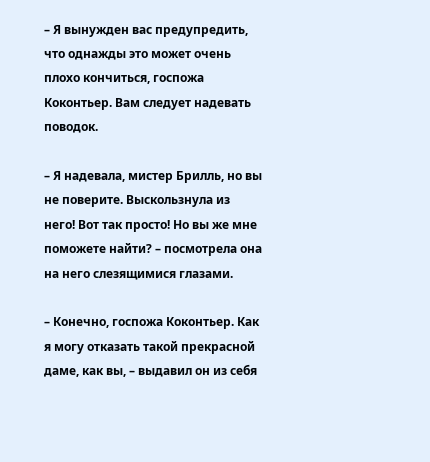– Я вынужден вас предупредить, что однажды это может очень плохо кончиться, госпожа Коконтьер. Вам следует надевать поводок.

– Я надевала, мистер Брилль, но вы не поверите. Выскользнула из него! Вот так просто! Но вы же мне поможете найти? – посмотрела она на него слезящимися глазами.

– Конечно, госпожа Коконтьер. Как я могу отказать такой прекрасной даме, как вы, – выдавил он из себя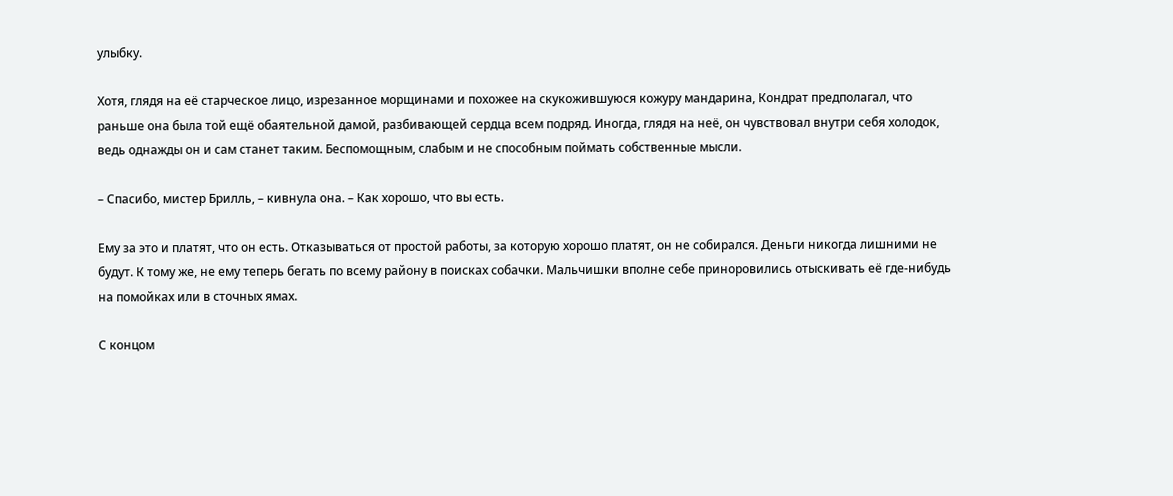улыбку.

Хотя, глядя на её старческое лицо, изрезанное морщинами и похожее на скукожившуюся кожуру мандарина, Кондрат предполагал, что раньше она была той ещё обаятельной дамой, разбивающей сердца всем подряд. Иногда, глядя на неё, он чувствовал внутри себя холодок, ведь однажды он и сам станет таким. Беспомощным, слабым и не способным поймать собственные мысли.

– Спасибо, мистер Брилль, – кивнула она. – Как хорошо, что вы есть.

Ему за это и платят, что он есть. Отказываться от простой работы, за которую хорошо платят, он не собирался. Деньги никогда лишними не будут. К тому же, не ему теперь бегать по всему району в поисках собачки. Мальчишки вполне себе приноровились отыскивать её где-нибудь на помойках или в сточных ямах.

С концом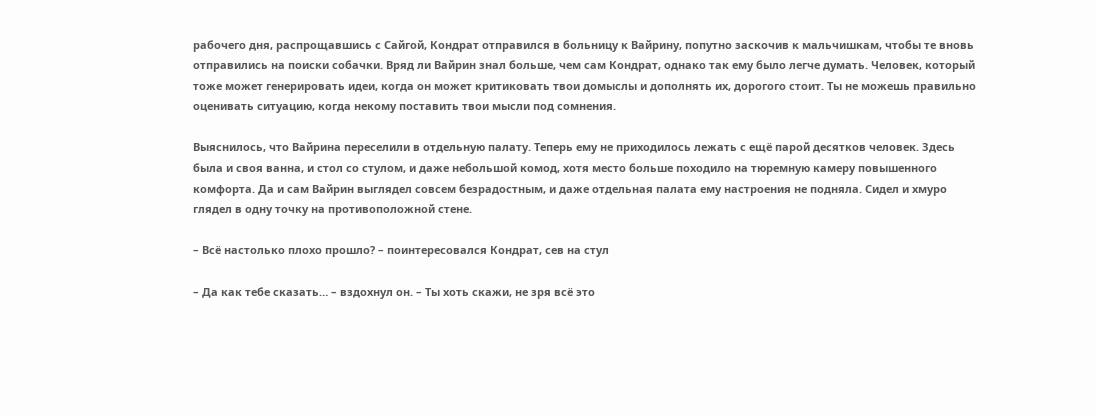рабочего дня, распрощавшись с Сайгой, Кондрат отправился в больницу к Вайрину, попутно заскочив к мальчишкам, чтобы те вновь отправились на поиски собачки. Вряд ли Вайрин знал больше, чем сам Кондрат, однако так ему было легче думать. Человек, который тоже может генерировать идеи, когда он может критиковать твои домыслы и дополнять их, дорогого стоит. Ты не можешь правильно оценивать ситуацию, когда некому поставить твои мысли под сомнения.

Выяснилось, что Вайрина переселили в отдельную палату. Теперь ему не приходилось лежать с ещё парой десятков человек. Здесь была и своя ванна, и стол со стулом, и даже небольшой комод, хотя место больше походило на тюремную камеру повышенного комфорта. Да и сам Вайрин выглядел совсем безрадостным, и даже отдельная палата ему настроения не подняла. Сидел и хмуро глядел в одну точку на противоположной стене.

– Всё настолько плохо прошло? – поинтересовался Кондрат, сев на стул

– Да как тебе сказать… – вздохнул он. – Ты хоть скажи, не зря всё это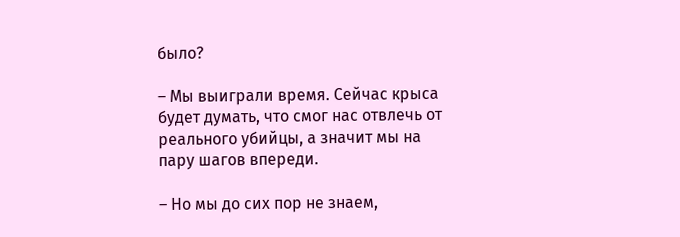было?

– Мы выиграли время. Сейчас крыса будет думать, что смог нас отвлечь от реального убийцы, а значит мы на пару шагов впереди.

– Но мы до сих пор не знаем,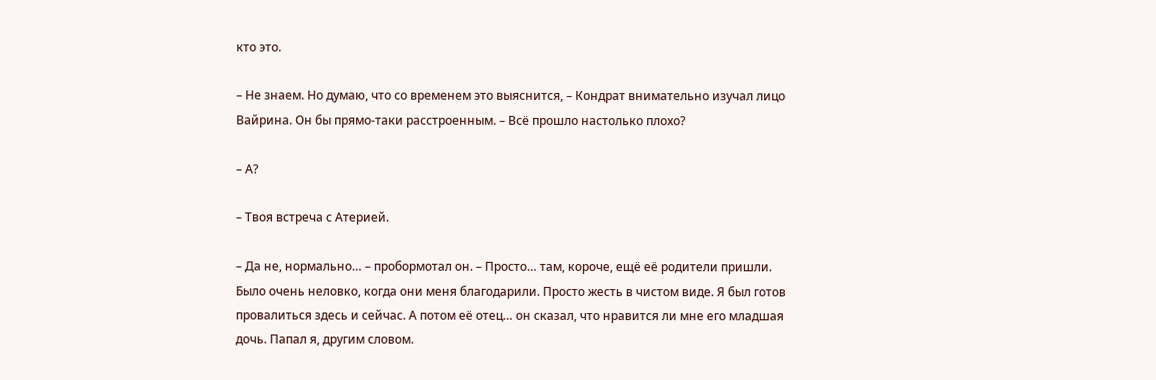кто это.

– Не знаем. Но думаю, что со временем это выяснится, – Кондрат внимательно изучал лицо Вайрина. Он бы прямо-таки расстроенным. – Всё прошло настолько плохо?

– А?

– Твоя встреча с Атерией.

– Да не, нормально… – пробормотал он. – Просто… там, короче, ещё её родители пришли. Было очень неловко, когда они меня благодарили. Просто жесть в чистом виде. Я был готов провалиться здесь и сейчас. А потом её отец… он сказал, что нравится ли мне его младшая дочь. Папал я, другим словом.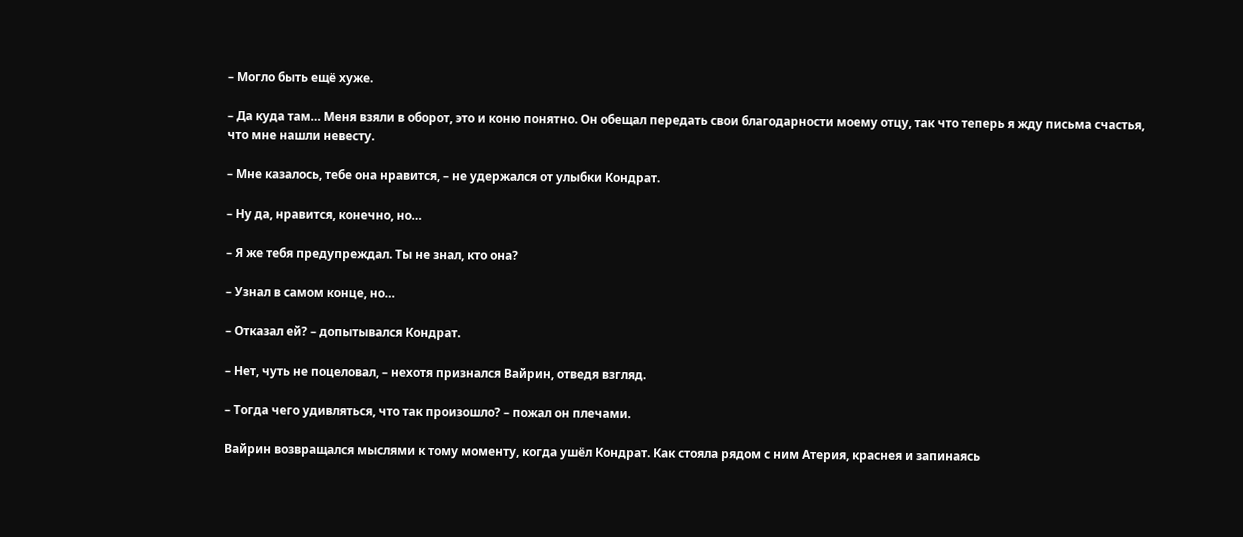– Могло быть ещё хуже.

– Да куда там… Меня взяли в оборот, это и коню понятно. Он обещал передать свои благодарности моему отцу, так что теперь я жду письма счастья, что мне нашли невесту.

– Мне казалось, тебе она нравится, – не удержался от улыбки Кондрат.

– Ну да, нравится, конечно, но…

– Я же тебя предупреждал. Ты не знал, кто она?

– Узнал в самом конце, но…

– Отказал ей? – допытывался Кондрат.

– Нет, чуть не поцеловал, – нехотя признался Вайрин, отведя взгляд.

– Тогда чего удивляться, что так произошло? – пожал он плечами.

Вайрин возвращался мыслями к тому моменту, когда ушёл Кондрат. Как стояла рядом с ним Атерия, краснея и запинаясь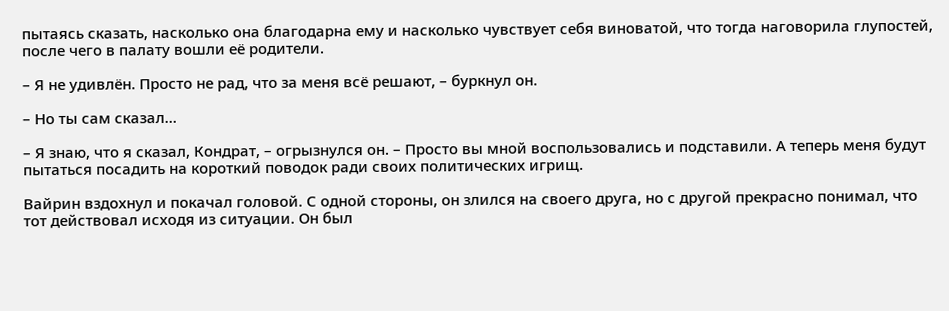пытаясь сказать, насколько она благодарна ему и насколько чувствует себя виноватой, что тогда наговорила глупостей, после чего в палату вошли её родители.

– Я не удивлён. Просто не рад, что за меня всё решают, – буркнул он.

– Но ты сам сказал…

– Я знаю, что я сказал, Кондрат, – огрызнулся он. – Просто вы мной воспользовались и подставили. А теперь меня будут пытаться посадить на короткий поводок ради своих политических игрищ.

Вайрин вздохнул и покачал головой. С одной стороны, он злился на своего друга, но с другой прекрасно понимал, что тот действовал исходя из ситуации. Он был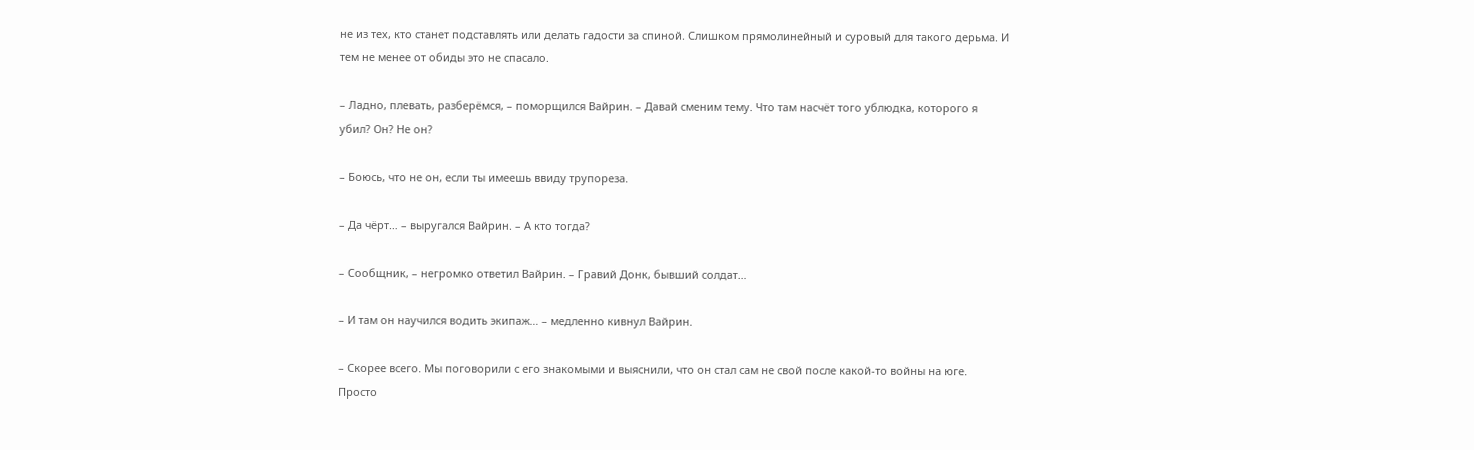не из тех, кто станет подставлять или делать гадости за спиной. Слишком прямолинейный и суровый для такого дерьма. И тем не менее от обиды это не спасало.

– Ладно, плевать, разберёмся, – поморщился Вайрин. – Давай сменим тему. Что там насчёт того ублюдка, которого я убил? Он? Не он?

– Боюсь, что не он, если ты имеешь ввиду трупореза.

– Да чёрт… – выругался Вайрин. – А кто тогда?

– Сообщник, – негромко ответил Вайрин. – Гравий Донк, бывший солдат…

– И там он научился водить экипаж… – медленно кивнул Вайрин.

– Скорее всего. Мы поговорили с его знакомыми и выяснили, что он стал сам не свой после какой-то войны на юге. Просто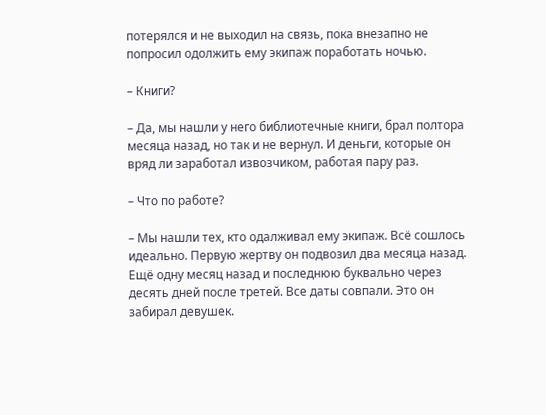потерялся и не выходил на связь, пока внезапно не попросил одолжить ему экипаж поработать ночью.

– Книги?

– Да, мы нашли у него библиотечные книги, брал полтора месяца назад, но так и не вернул. И деньги, которые он вряд ли заработал извозчиком, работая пару раз.

– Что по работе?

– Мы нашли тех, кто одалживал ему экипаж. Всё сошлось идеально. Первую жертву он подвозил два месяца назад. Ещё одну месяц назад и последнюю буквально через десять дней после третей. Все даты совпали. Это он забирал девушек.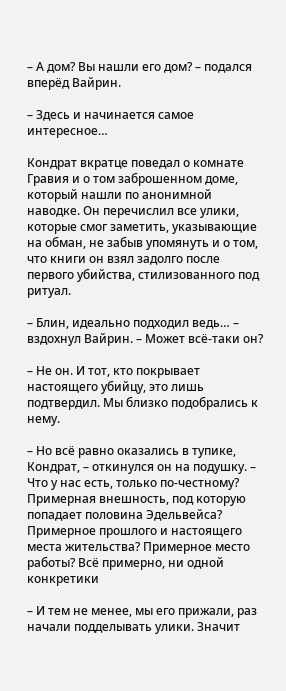– А дом? Вы нашли его дом? – подался вперёд Вайрин.

– Здесь и начинается самое интересное…

Кондрат вкратце поведал о комнате Гравия и о том заброшенном доме, который нашли по анонимной наводке. Он перечислил все улики, которые смог заметить, указывающие на обман, не забыв упомянуть и о том, что книги он взял задолго после первого убийства, стилизованного под ритуал.

– Блин, идеально подходил ведь… – вздохнул Вайрин. – Может всё-таки он?

– Не он. И тот, кто покрывает настоящего убийцу, это лишь подтвердил. Мы близко подобрались к нему.

– Но всё равно оказались в тупике, Кондрат, – откинулся он на подушку. – Что у нас есть, только по-честному? Примерная внешность, под которую попадает половина Эдельвейса? Примерное прошлого и настоящего места жительства? Примерное место работы? Всё примерно, ни одной конкретики

– И тем не менее, мы его прижали, раз начали подделывать улики. Значит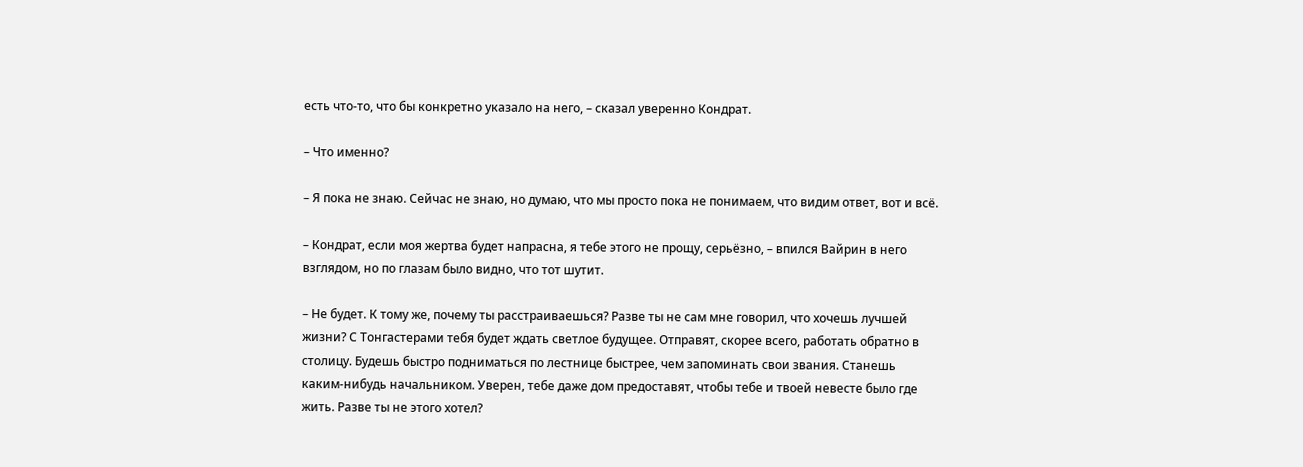есть что-то, что бы конкретно указало на него, – сказал уверенно Кондрат.

– Что именно?

– Я пока не знаю. Сейчас не знаю, но думаю, что мы просто пока не понимаем, что видим ответ, вот и всё.

– Кондрат, если моя жертва будет напрасна, я тебе этого не прощу, серьёзно, – впился Вайрин в него взглядом, но по глазам было видно, что тот шутит.

– Не будет. К тому же, почему ты расстраиваешься? Разве ты не сам мне говорил, что хочешь лучшей жизни? С Тонгастерами тебя будет ждать светлое будущее. Отправят, скорее всего, работать обратно в столицу. Будешь быстро подниматься по лестнице быстрее, чем запоминать свои звания. Станешь каким-нибудь начальником. Уверен, тебе даже дом предоставят, чтобы тебе и твоей невесте было где жить. Разве ты не этого хотел?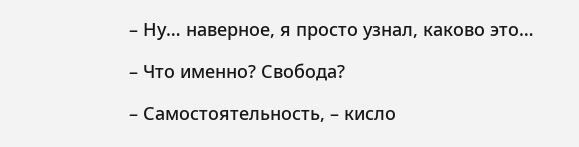– Ну… наверное, я просто узнал, каково это…

– Что именно? Свобода?

– Самостоятельность, – кисло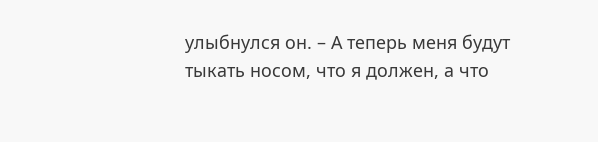улыбнулся он. – А теперь меня будут тыкать носом, что я должен, а что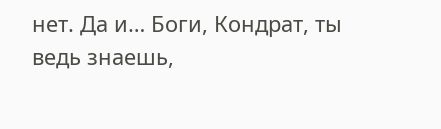нет. Да и… Боги, Кондрат, ты ведь знаешь,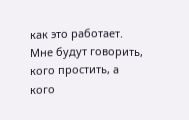как это работает. Мне будут говорить, кого простить, а кого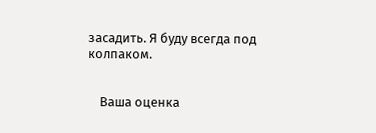засадить. Я буду всегда под колпаком.


    Ваша оценка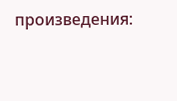произведения: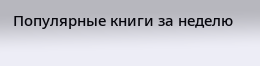Популярные книги за неделю